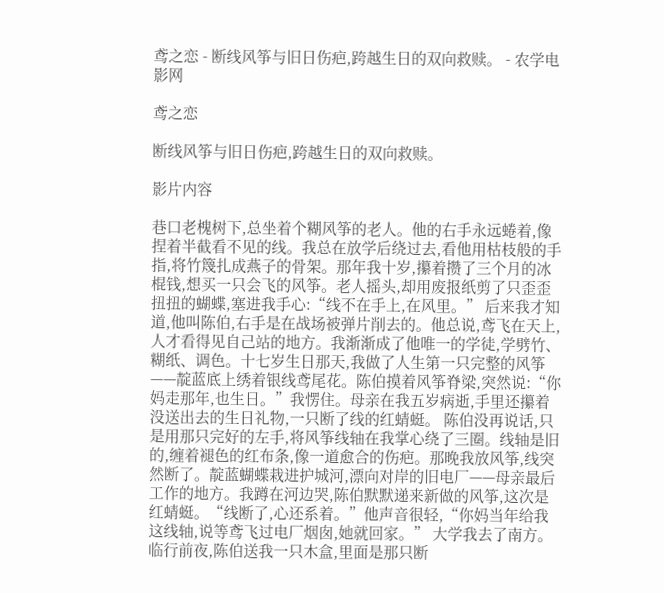鸢之恋 - 断线风筝与旧日伤疤,跨越生日的双向救赎。 - 农学电影网

鸢之恋

断线风筝与旧日伤疤,跨越生日的双向救赎。

影片内容

巷口老槐树下,总坐着个糊风筝的老人。他的右手永远蜷着,像捏着半截看不见的线。我总在放学后绕过去,看他用枯枝般的手指,将竹篾扎成燕子的骨架。那年我十岁,攥着攒了三个月的冰棍钱,想买一只会飞的风筝。老人摇头,却用废报纸剪了只歪歪扭扭的蝴蝶,塞进我手心:“线不在手上,在风里。” 后来我才知道,他叫陈伯,右手是在战场被弹片削去的。他总说,鸢飞在天上,人才看得见自己站的地方。我渐渐成了他唯一的学徒,学劈竹、糊纸、调色。十七岁生日那天,我做了人生第一只完整的风筝——靛蓝底上绣着银线鸢尾花。陈伯摸着风筝脊梁,突然说:“你妈走那年,也生日。”我愣住。母亲在我五岁病逝,手里还攥着没送出去的生日礼物,一只断了线的红蜻蜓。 陈伯没再说话,只是用那只完好的左手,将风筝线轴在我掌心绕了三圈。线轴是旧的,缠着褪色的红布条,像一道愈合的伤疤。那晚我放风筝,线突然断了。靛蓝蝴蝶栽进护城河,漂向对岸的旧电厂——母亲最后工作的地方。我蹲在河边哭,陈伯默默递来新做的风筝,这次是红蜻蜓。“线断了,心还系着。”他声音很轻,“你妈当年给我这线轴,说等鸢飞过电厂烟囱,她就回家。” 大学我去了南方。临行前夜,陈伯送我一只木盒,里面是那只断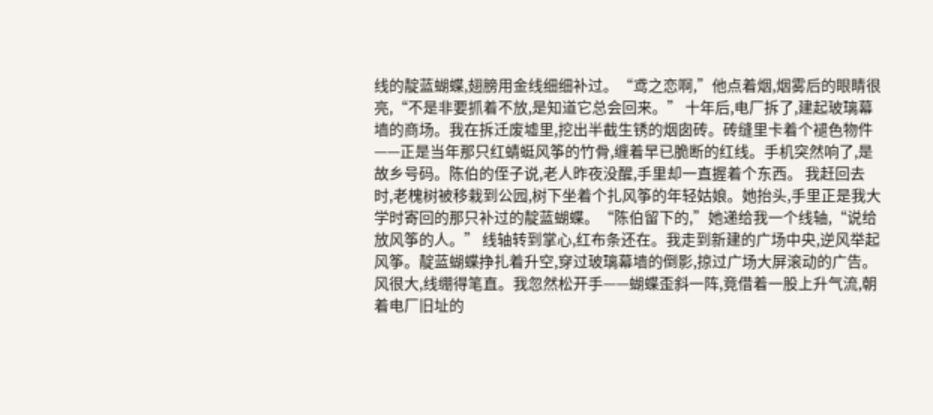线的靛蓝蝴蝶,翅膀用金线细细补过。“鸢之恋啊,”他点着烟,烟雾后的眼睛很亮,“不是非要抓着不放,是知道它总会回来。” 十年后,电厂拆了,建起玻璃幕墙的商场。我在拆迁废墟里,挖出半截生锈的烟囱砖。砖缝里卡着个褪色物件——正是当年那只红蜻蜓风筝的竹骨,缠着早已脆断的红线。手机突然响了,是故乡号码。陈伯的侄子说,老人昨夜没醒,手里却一直握着个东西。 我赶回去时,老槐树被移栽到公园,树下坐着个扎风筝的年轻姑娘。她抬头,手里正是我大学时寄回的那只补过的靛蓝蝴蝶。“陈伯留下的,”她递给我一个线轴,“说给放风筝的人。” 线轴转到掌心,红布条还在。我走到新建的广场中央,逆风举起风筝。靛蓝蝴蝶挣扎着升空,穿过玻璃幕墙的倒影,掠过广场大屏滚动的广告。风很大,线绷得笔直。我忽然松开手——蝴蝶歪斜一阵,竟借着一股上升气流,朝着电厂旧址的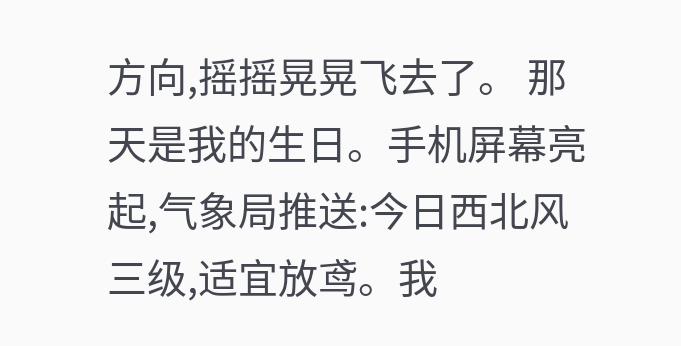方向,摇摇晃晃飞去了。 那天是我的生日。手机屏幕亮起,气象局推送:今日西北风三级,适宜放鸢。我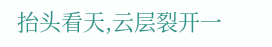抬头看天,云层裂开一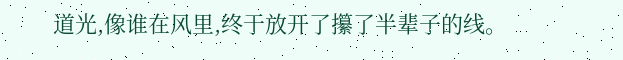道光,像谁在风里,终于放开了攥了半辈子的线。